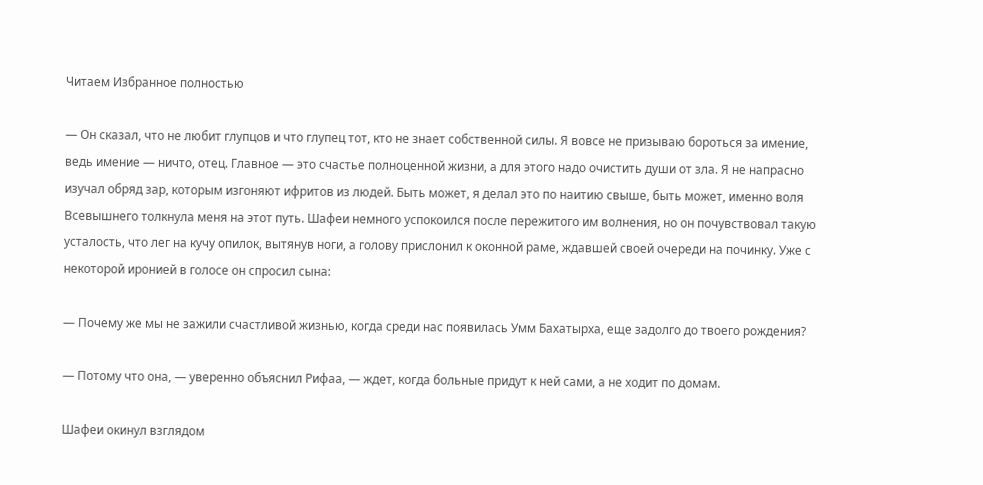Читаем Избранное полностью

— Он сказал, что не любит глупцов и что глупец тот, кто не знает собственной силы. Я вовсе не призываю бороться за имение, ведь имение — ничто, отец. Главное — это счастье полноценной жизни, а для этого надо очистить души от зла. Я не напрасно изучал обряд зар, которым изгоняют ифритов из людей. Быть может, я делал это по наитию свыше, быть может, именно воля Всевышнего толкнула меня на этот путь. Шафеи немного успокоился после пережитого им волнения, но он почувствовал такую усталость, что лег на кучу опилок, вытянув ноги, а голову прислонил к оконной раме, ждавшей своей очереди на починку. Уже с некоторой иронией в голосе он спросил сына:

— Почему же мы не зажили счастливой жизнью, когда среди нас появилась Умм Бахатырха, еще задолго до твоего рождения?

— Потому что она, — уверенно объяснил Рифаа, — ждет, когда больные придут к ней сами, а не ходит по домам.

Шафеи окинул взглядом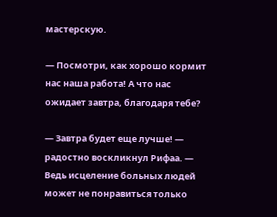мастерскую.

— Посмотри, как хорошо кормит нас наша работа! А что нас ожидает завтра, благодаря тебе?

— Завтра будет еще лучше! — радостно воскликнул Рифаа. — Ведь исцеление больных людей может не понравиться только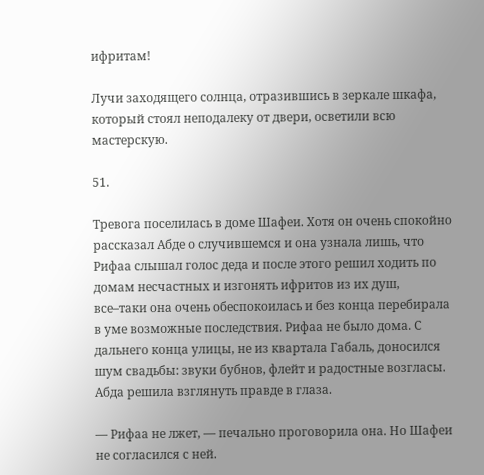ифритам!

Лучи заходящего солнца, отразившись в зеркале шкафа, который стоял неподалеку от двери, осветили всю мастерскую.

51.

Тревога поселилась в доме Шафеи. Хотя он очень спокойно рассказал Абде о случившемся и она узнала лишь, что Рифаа слышал голос деда и после этого решил ходить по домам несчастных и изгонять ифритов из их душ, все–таки она очень обеспокоилась и без конца перебирала в уме возможные последствия. Рифаа не было дома. С дальнего конца улицы, не из квартала Габаль, доносился шум свадьбы: звуки бубнов, флейт и радостные возгласы. Абда решила взглянуть правде в глаза.

— Рифаа не лжет, — печально проговорила она. Но Шафеи не согласился с ней.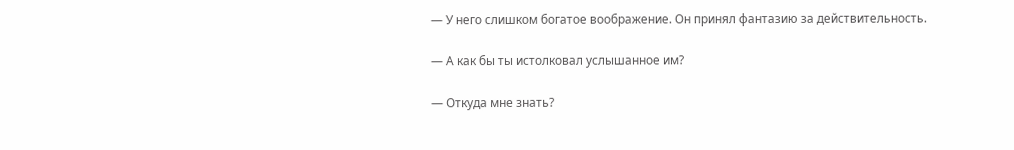— У него слишком богатое воображение. Он принял фантазию за действительность.

— А как бы ты истолковал услышанное им?

— Откуда мне знать?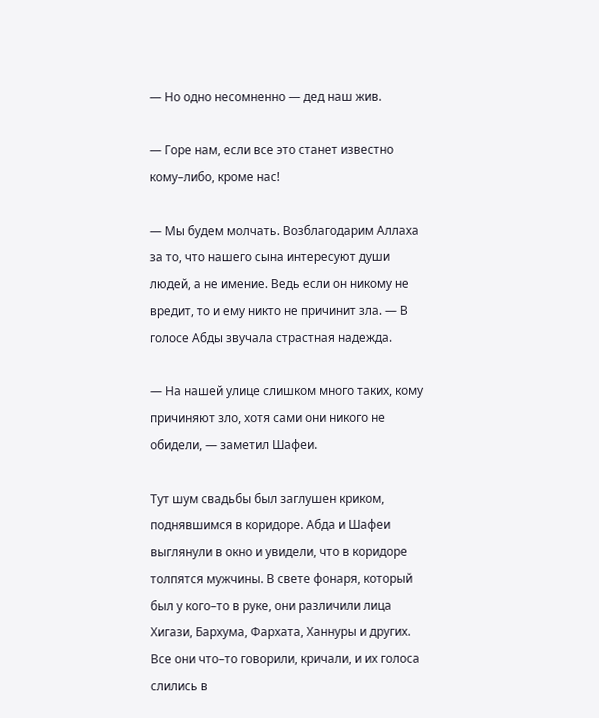— Но одно несомненно — дед наш жив.

— Горе нам, если все это станет известно кому–либо, кроме нас!

— Мы будем молчать. Возблагодарим Аллаха за то, что нашего сына интересуют души людей, а не имение. Ведь если он никому не вредит, то и ему никто не причинит зла. — В голосе Абды звучала страстная надежда.

— На нашей улице слишком много таких, кому причиняют зло, хотя сами они никого не обидели, — заметил Шафеи.

Тут шум свадьбы был заглушен криком, поднявшимся в коридоре. Абда и Шафеи выглянули в окно и увидели, что в коридоре толпятся мужчины. В свете фонаря, который был у кого–то в руке, они различили лица Хигази, Бархума, Фархата, Ханнуры и других. Все они что–то говорили, кричали, и их голоса слились в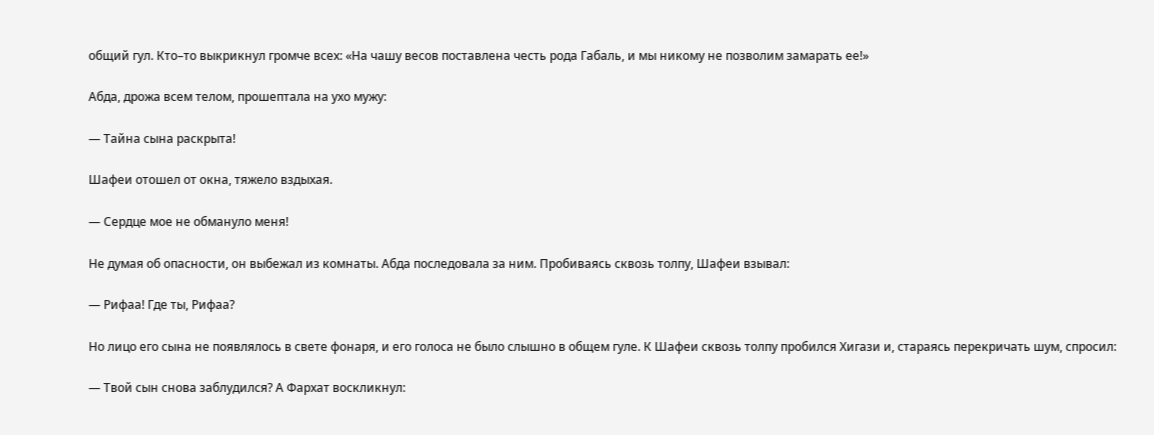общий гул. Кто–то выкрикнул громче всех: «На чашу весов поставлена честь рода Габаль, и мы никому не позволим замарать ее!»

Абда, дрожа всем телом, прошептала на ухо мужу:

— Тайна сына раскрыта!

Шафеи отошел от окна, тяжело вздыхая.

— Сердце мое не обмануло меня!

Не думая об опасности, он выбежал из комнаты. Абда последовала за ним. Пробиваясь сквозь толпу, Шафеи взывал:

— Рифаа! Где ты, Рифаа?

Но лицо его сына не появлялось в свете фонаря, и его голоса не было слышно в общем гуле. К Шафеи сквозь толпу пробился Хигази и, стараясь перекричать шум, спросил:

— Твой сын снова заблудился? А Фархат воскликнул: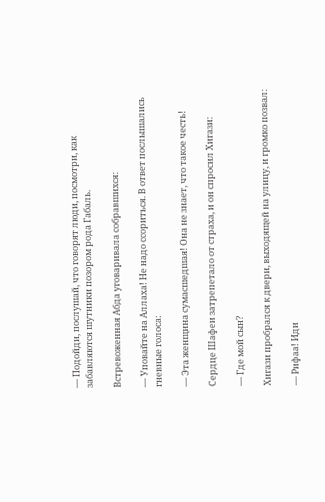— Подойди, послушай, что говорят люди, посмотри, как забавляются шутники позором рода Габаль.

Встревоженная Абда уговаривала собравшихся:

— Уповайте на Аллаха! Не надо ссориться. В ответ послышались гневные голоса:

— Эта женщина сумасшедшая! Она не знает, что такое честь!

Сердце Шафеи затрепетало от страха, и он спросил Хигази:

— Где мой сын?

Хигази пробрался к двери, выходящей на улицу, и громко позвал:

— Рифаа! Иди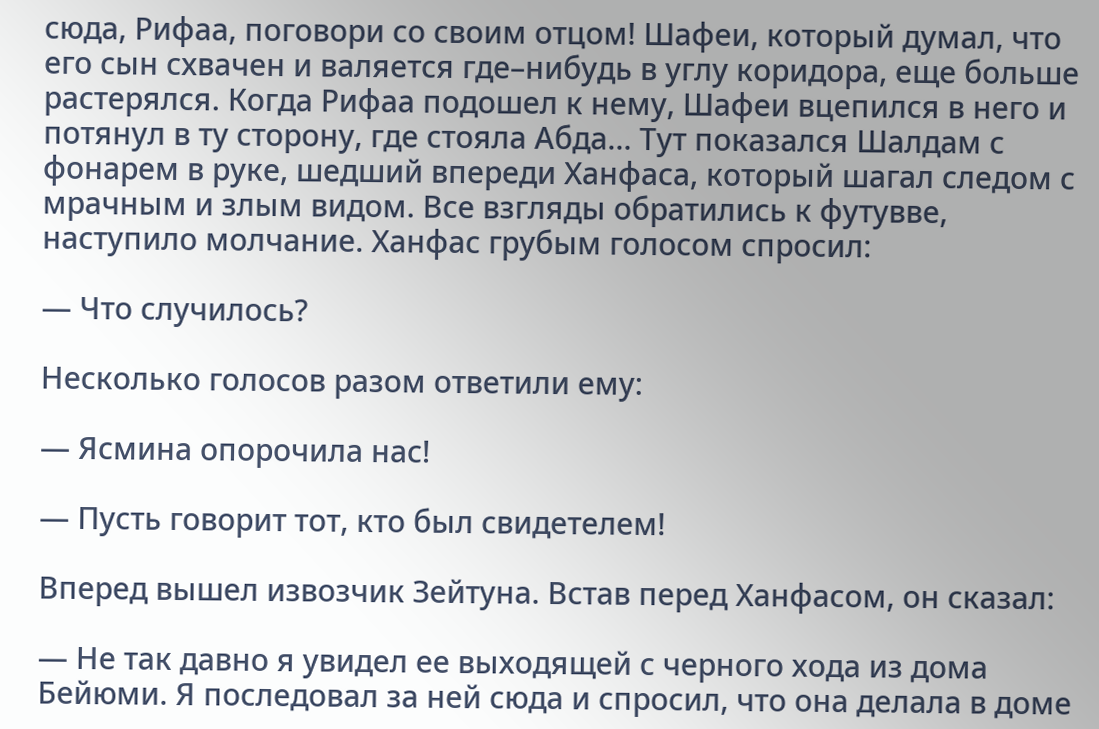сюда, Рифаа, поговори со своим отцом! Шафеи, который думал, что его сын схвачен и валяется где–нибудь в углу коридора, еще больше растерялся. Когда Рифаа подошел к нему, Шафеи вцепился в него и потянул в ту сторону, где стояла Абда… Тут показался Шалдам с фонарем в руке, шедший впереди Ханфаса, который шагал следом с мрачным и злым видом. Все взгляды обратились к футувве, наступило молчание. Ханфас грубым голосом спросил:

— Что случилось?

Несколько голосов разом ответили ему:

— Ясмина опорочила нас!

— Пусть говорит тот, кто был свидетелем!

Вперед вышел извозчик Зейтуна. Встав перед Ханфасом, он сказал:

— Не так давно я увидел ее выходящей с черного хода из дома Бейюми. Я последовал за ней сюда и спросил, что она делала в доме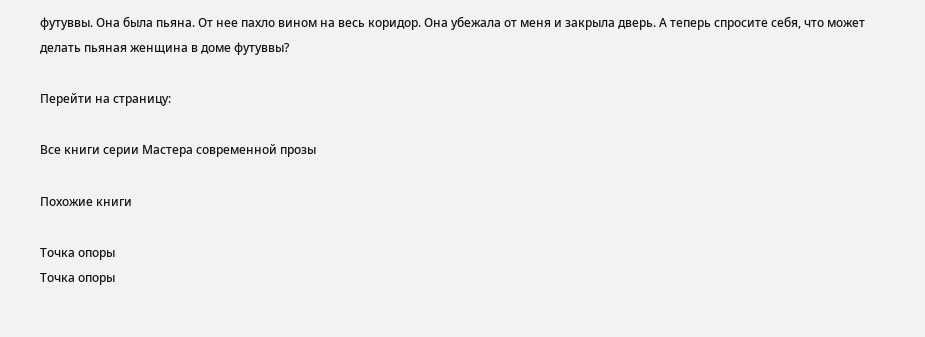футуввы. Она была пьяна. От нее пахло вином на весь коридор. Она убежала от меня и закрыла дверь. А теперь спросите себя, что может делать пьяная женщина в доме футуввы?

Перейти на страницу:

Все книги серии Мастера современной прозы

Похожие книги

Точка опоры
Точка опоры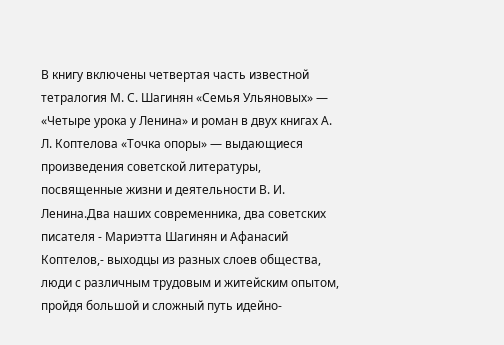В книгу включены четвертая часть известной тетралогия М. С. Шагинян «Семья Ульяновых» — «Четыре урока у Ленина» и роман в двух книгах А. Л. Коптелова «Точка опоры» — выдающиеся произведения советской литературы, посвященные жизни и деятельности В. И. Ленина.Два наших современника, два советских писателя - Мариэтта Шагинян и Афанасий Коптелов,- выходцы из разных слоев общества, люди с различным трудовым и житейским опытом, пройдя большой и сложный путь идейно-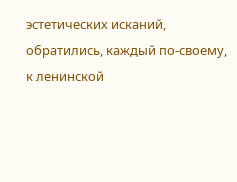эстетических исканий, обратились, каждый по-своему, к ленинской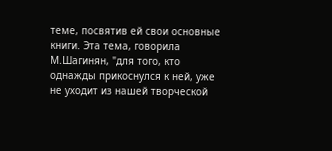теме, посвятив ей свои основные книги. Эта тема, говорила М.Шагинян, "для того, кто однажды прикоснулся к ней, уже не уходит из нашей творческой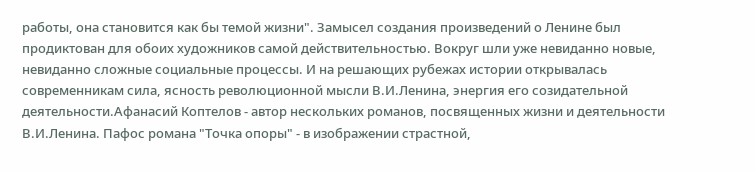работы, она становится как бы темой жизни". Замысел создания произведений о Ленине был продиктован для обоих художников самой действительностью. Вокруг шли уже невиданно новые, невиданно сложные социальные процессы. И на решающих рубежах истории открывалась современникам сила, ясность революционной мысли В.И.Ленина, энергия его созидательной деятельности.Афанасий Коптелов - автор нескольких романов, посвященных жизни и деятельности В.И.Ленина. Пафос романа "Точка опоры" - в изображении страстной,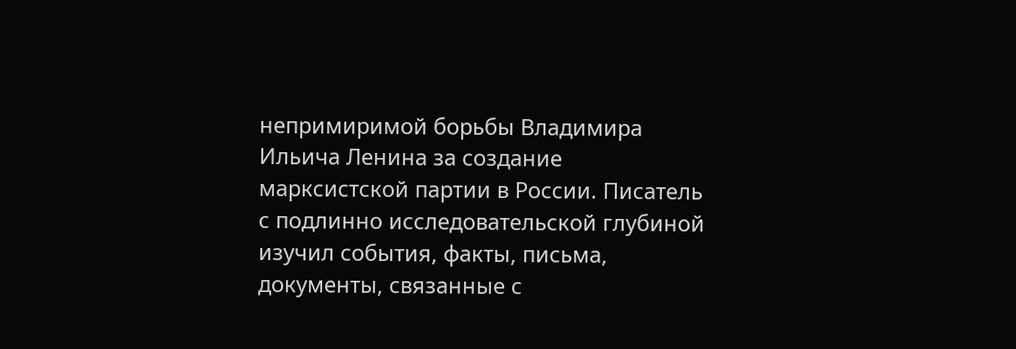непримиримой борьбы Владимира Ильича Ленина за создание марксистской партии в России. Писатель с подлинно исследовательской глубиной изучил события, факты, письма, документы, связанные с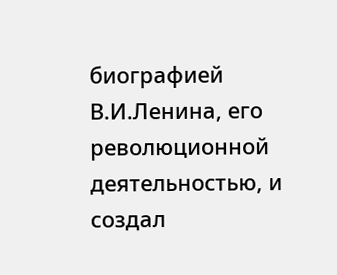биографией В.И.Ленина, его революционной деятельностью, и создал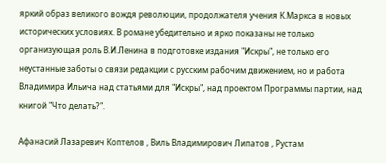яркий образ великого вождя революции, продолжателя учения К.Маркса в новых исторических условиях. В романе убедительно и ярко показаны не только организующая роль В.И.Ленина в подготовке издания "Искры", не только его неустанные заботы о связи редакции с русским рабочим движением, но и работа Владимира Ильича над статьями для "Искры", над проектом Программы партии, над книгой "Что делать?".

Афанасий Лазаревич Коптелов , Виль Владимирович Липатов , Рустам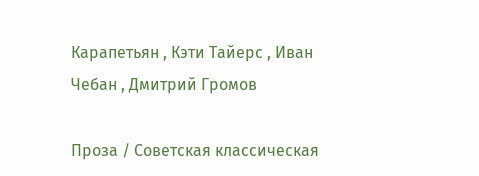Карапетьян , Кэти Тайерс , Иван Чебан , Дмитрий Громов

Проза / Советская классическая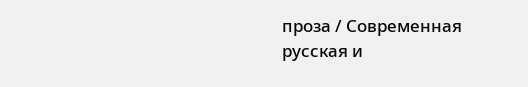проза / Современная русская и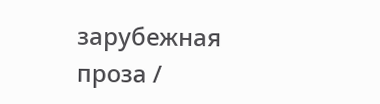зарубежная проза /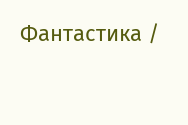Фантастика /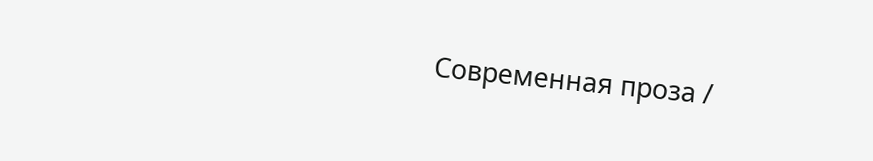Современная проза /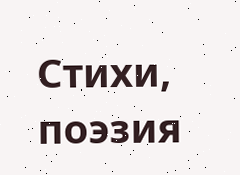Cтихи, поэзия